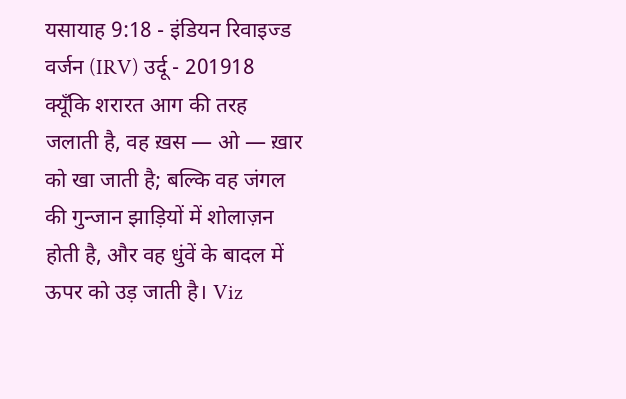यसायाह 9:18 - इंडियन रिवाइज्ड वर्जन (IRV) उर्दू - 201918 क्यूँकि शरारत आग की तरह जलाती है, वह ख़स — ओ — ख़ार को खा जाती है; बल्कि वह जंगल की गुन्जान झाड़ियों में शोलाज़न होती है, और वह धुंवें के बादल में ऊपर को उड़ जाती है। Viz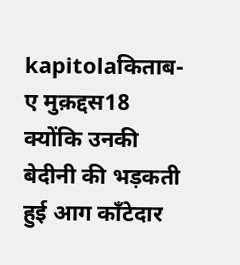kapitolaकिताब-ए मुक़द्दस18 क्योंकि उनकी बेदीनी की भड़कती हुई आग काँटेदार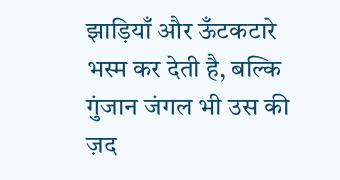झाड़ियाँ और ऊँटकटारे भस्म कर देती है, बल्कि गुंजान जंगल भी उस की ज़द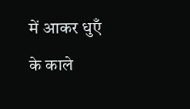में आकर धुएँ के काले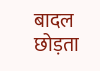बादल छोड़ता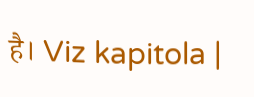है। Viz kapitola |